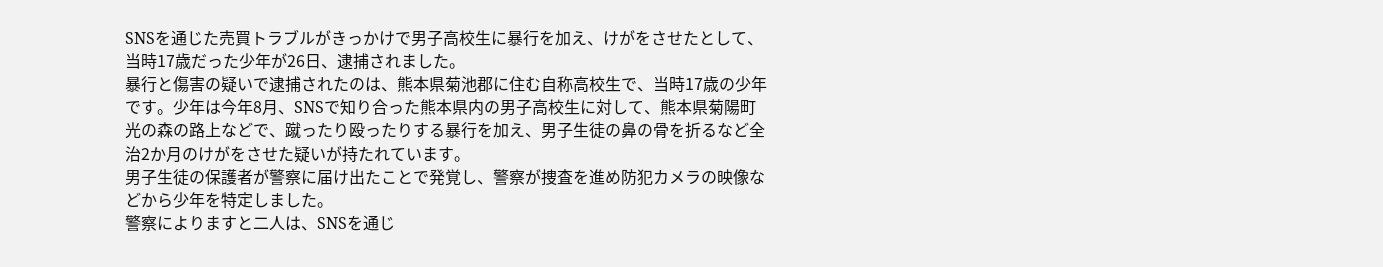SNSを通じた売買トラブルがきっかけで男子高校生に暴行を加え、けがをさせたとして、当時17歳だった少年が26日、逮捕されました。
暴行と傷害の疑いで逮捕されたのは、熊本県菊池郡に住む自称高校生で、当時17歳の少年です。少年は今年8月、SNSで知り合った熊本県内の男子高校生に対して、熊本県菊陽町光の森の路上などで、蹴ったり殴ったりする暴行を加え、男子生徒の鼻の骨を折るなど全治2か月のけがをさせた疑いが持たれています。
男子生徒の保護者が警察に届け出たことで発覚し、警察が捜査を進め防犯カメラの映像などから少年を特定しました。
警察によりますと二人は、SNSを通じ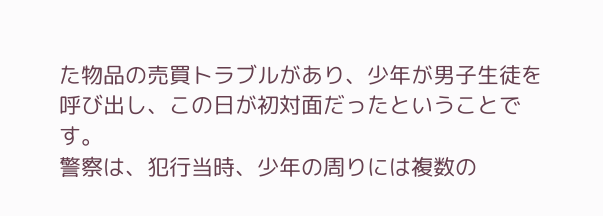た物品の売買トラブルがあり、少年が男子生徒を呼び出し、この日が初対面だったということです。
警察は、犯行当時、少年の周りには複数の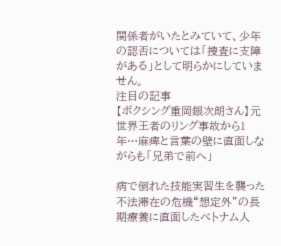関係者がいたとみていて、少年の認否については「捜査に支障がある」として明らかにしていません。
注目の記事
【ボクシング重岡銀次朗さん】元世界王者のリング事故から1年…麻痺と言葉の壁に直面しながらも「兄弟で前へ」

病で倒れた技能実習生を襲った不法滞在の危機“想定外”の長期療養に直面したベトナム人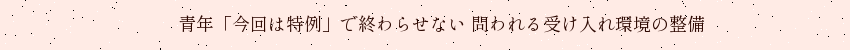青年「今回は特例」で終わらせない 問われる受け入れ環境の整備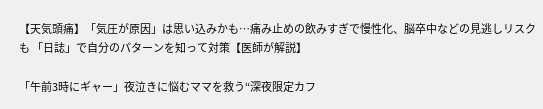【天気頭痛】「気圧が原因」は思い込みかも…痛み止めの飲みすぎで慢性化、脳卒中などの見逃しリスクも 「日誌」で自分のパターンを知って対策【医師が解説】

「午前3時にギャー」夜泣きに悩むママを救う“深夜限定カフ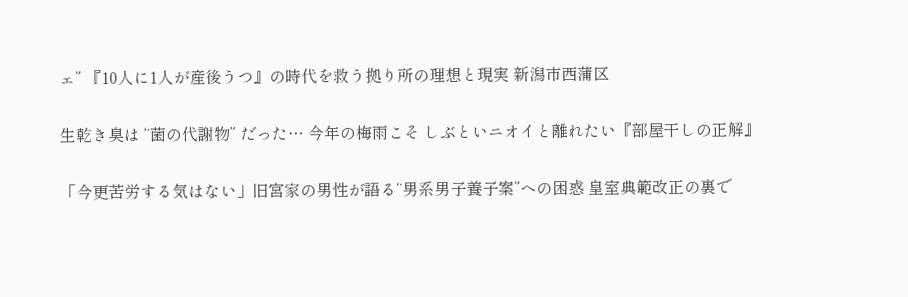ェ” 『10人に1人が産後うつ』の時代を救う拠り所の理想と現実 新潟市西蒲区

生乾き臭は “菌の代謝物” だった… 今年の梅雨こそ しぶといニオイと離れたい『部屋干しの正解』

「今更苦労する気はない」旧宮家の男性が語る“男系男子養子案”への困惑 皇室典範改正の裏で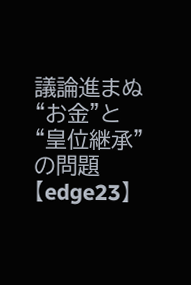議論進まぬ“お金”と“皇位継承”の問題【edge23】